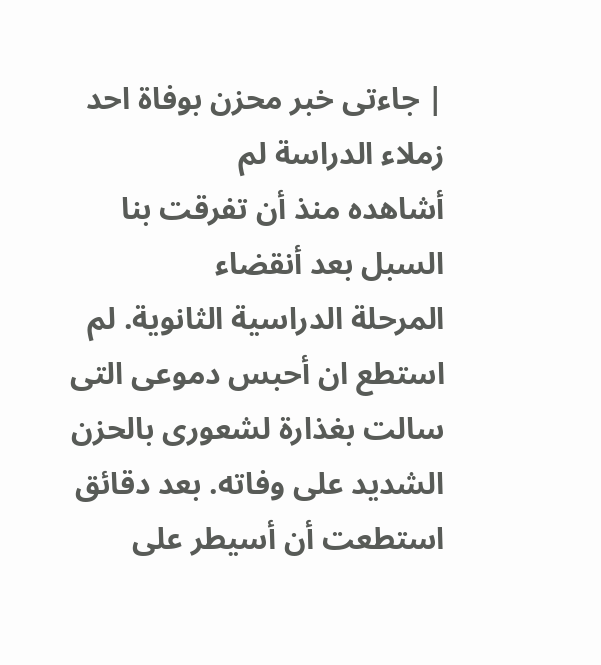| جاءتى خبر محزن بوفاة احد زملاء الدراسة لم
أشاهده منذ أن تفرقت بنا السبل بعد أنقضاء
المرحلة الدراسية الثانوية. لم استطع ان أحبس دموعى التى
سالت بغذارة لشعورى بالحزن الشديد على وفاته. بعد دقائق
استطعت أن أسيطر على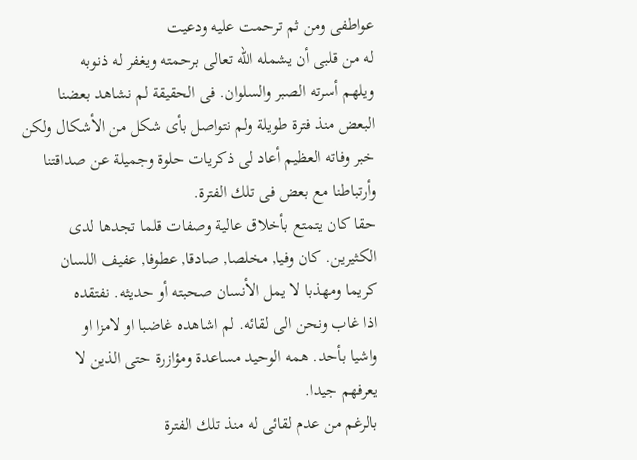عواطفى ومن ثم ترحمت عليه ودعيت
له من قلبى أن يشمله الله تعالى برحمته ويغفر له ذنوبه
ويلهم أسرته الصبر والسلوان. فى الحقيقة لم نشاهد بعضنا
البعض منذ فترة طويلة ولم نتواصل بأى شكل من الأشكال ولكن
خبر وفاته العظيم أعاد لى ذكريات حلوة وجميلة عن صداقتنا
وأرتباطنا مع بعض فى تلك الفترة.
حقا كان يتمتع بأخلاق عالية وصفات قلما تجدها لدى
الكثيرين. كان وفيا, مخلصا, صادقا, عطوفا, عفيف اللسان
كريما ومهذبا لا يمل الأنسان صحبته أو حديثه. نفتقده
اذا غاب ونحن الى لقائه. لم اشاهده غاضبا او لامزا او
واشيا بأحد. همه الوحيد مساعدة ومؤازرة حتى الذين لا
يعرفهم جيدا.
بالرغم من عدم لقائى له منذ تلك الفترة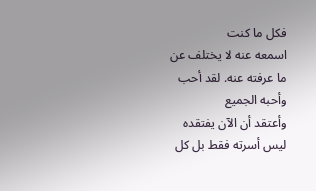فكل ما كنت
اسمعه عنه لا يختلف عن ما عرفته عنه. لقد أحب وأحبه الجميع
وأعتقد أن الآن يفتقده ليس أسرته فقط بل كل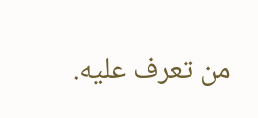من تعرف عليه.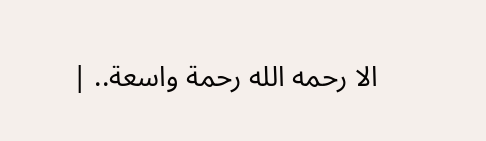الا رحمه الله رحمة واسعة.. |